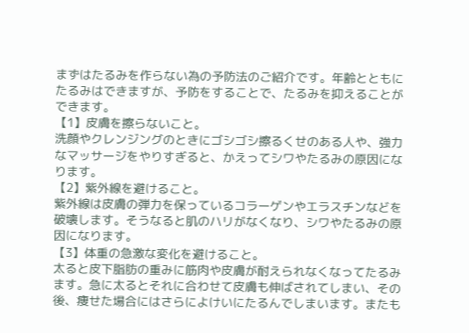まずはたるみを作らない為の予防法のご紹介です。年齢とともにたるみはできますが、予防をすることで、たるみを抑えることができます。
【1】皮膚を擦らないこと。
洗顔やクレンジングのときにゴシゴシ擦るくせのある人や、強力なマッサージをやりすぎると、かえってシワやたるみの原因になります。
【2】紫外線を避けること。
紫外線は皮膚の弾力を保っているコラーゲンやエラスチンなどを破壊します。そうなると肌のハリがなくなり、シワやたるみの原因になります。
【3】体重の急激な変化を避けること。
太ると皮下脂肪の重みに筋肉や皮膚が耐えられなくなってたるみます。急に太るとそれに合わせて皮膚も伸ばされてしまい、その後、痩せた場合にはさらによけいにたるんでしまいます。またも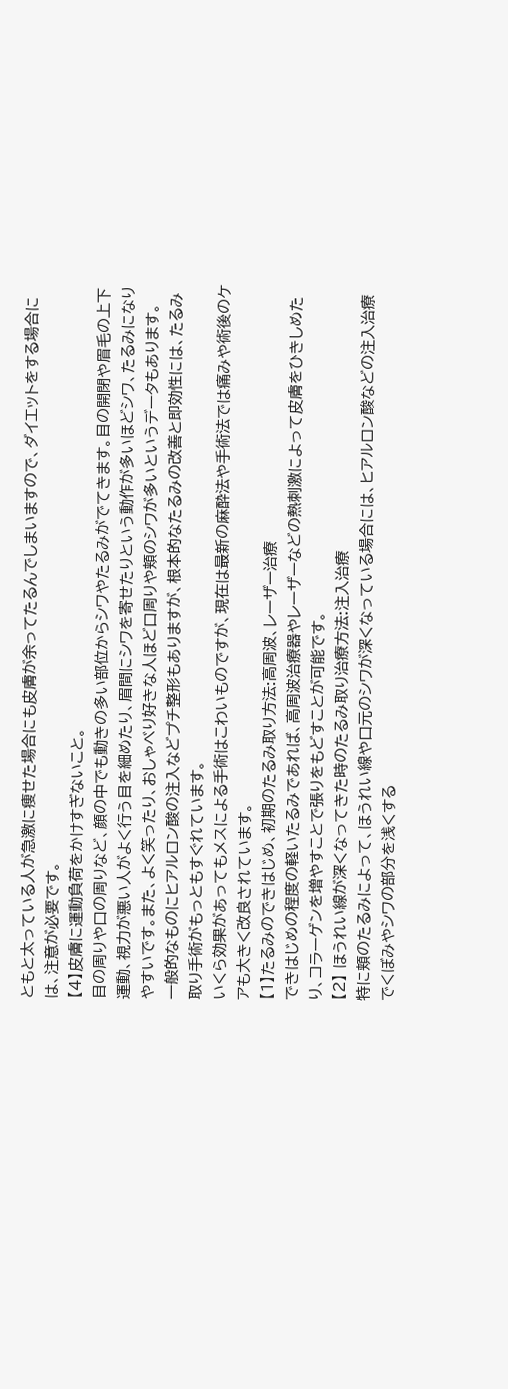ともと太っている人が急激に痩せた場合にも皮膚が余ってたるんでしまいますので、ダイエットをする場合には、注意が必要です。
【4】皮膚に運動負荷をかけすぎないこと。
目の周りや口の周りなど、顔の中でも動きの多い部位からシワやたるみがでてきます。目の開閉や眉毛の上下運動、視力が悪い人がよく行う目を細めたり、眉間にシワを寄せたりという動作が多いほどシワ、たるみになりやすいです。また、よく笑ったり、おしゃべり好きな人ほど口周りや頬のシワが多いというデータもあります。
一般的なものにヒアルロン酸の注入などプチ整形もありますが、根本的なたるみの改善と即効性には、たるみ取り手術がもっともすぐれています。
いくら効果があってもメスによる手術はこわいものですが、現在は最新の麻酔法や手術法では痛みや術後のケアも大きく改良されています。
【1】たるみのできはじめ、初期のたるみ取り方法:高周波、レーザー治療
できはじめの程度の軽いたるみであれば、高周波治療器やレーザーなどの熱刺激によって皮膚をひきしめたり、コラーゲンを増やすことで張りをもどすことが可能です。
【2】 ほうれい線が深くなってきた時のたるみ取り治療方法:注入治療
特に頬のたるみによって、ほうれい線や口元のシワが深くなっている場合には、ヒアルロン酸などの注入治療でくぼみやシワの部分を浅くする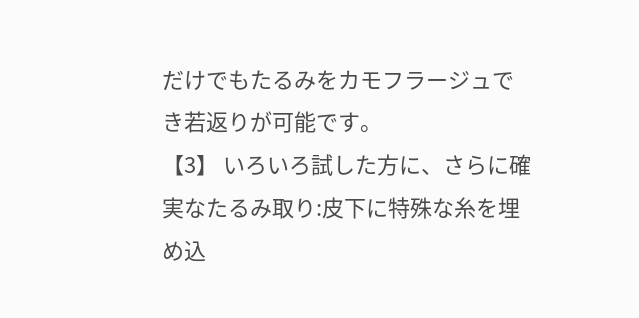だけでもたるみをカモフラージュでき若返りが可能です。
【3】 いろいろ試した方に、さらに確実なたるみ取り:皮下に特殊な糸を埋め込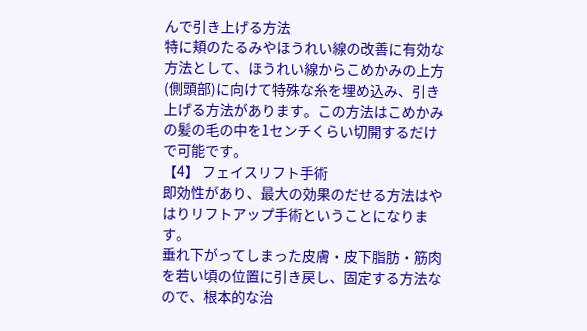んで引き上げる方法
特に頬のたるみやほうれい線の改善に有効な方法として、ほうれい線からこめかみの上方(側頭部)に向けて特殊な糸を埋め込み、引き上げる方法があります。この方法はこめかみの髪の毛の中を1センチくらい切開するだけで可能です。
【4】 フェイスリフト手術
即効性があり、最大の効果のだせる方法はやはりリフトアップ手術ということになります。
垂れ下がってしまった皮膚・皮下脂肪・筋肉を若い頃の位置に引き戻し、固定する方法なので、根本的な治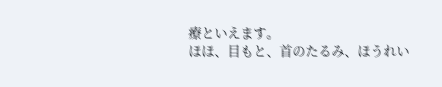療といえます。
ほほ、目もと、首のたるみ、ほうれい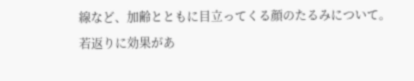線など、加齢とともに目立ってくる顔のたるみについて。
若返りに効果があ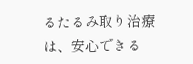るたるみ取り治療は、安心できる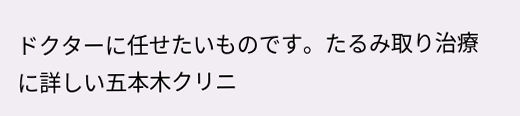ドクターに任せたいものです。たるみ取り治療に詳しい五本木クリニ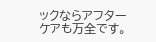ックならアフターケアも万全です。